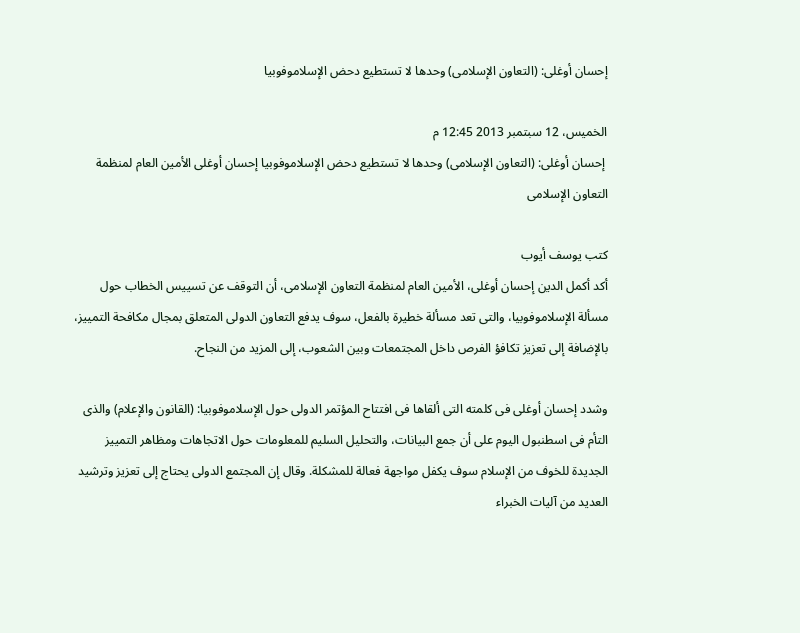إحسان أوغلى: (التعاون الإسلامى) وحدها لا تستطيع دحض الإسلاموفوبيا

الخميس، 12 سبتمبر 2013 12:45 م
 إحسان أوغلى: (التعاون الإسلامى) وحدها لا تستطيع دحض الإسلاموفوبيا إحسان أوغلى الأمين العام لمنظمة التعاون الإسلامى

كتب يوسف أيوب
أكد أكمل الدين إحسان أوغلى، الأمين العام لمنظمة التعاون الإسلامى، أن التوقف عن تسييس الخطاب حول مسألة الإسلاموفوبيا، والتى تعد مسألة خطيرة بالفعل، سوف يدفع التعاون الدولى المتعلق بمجال مكافحة التمييز، بالإضافة إلى تعزيز تكافؤ الفرص داخل المجتمعات وبين الشعوب، إلى المزيد من النجاح.

وشدد إحسان أوغلى فى كلمته التى ألقاها فى افتتاح المؤتمر الدولى حول الإسلاموفوبيا: (القانون والإعلام) والذى التأم فى اسطنبول اليوم على أن جمع البيانات، والتحليل السليم للمعلومات حول الاتجاهات ومظاهر التمييز الجديدة للخوف من الإسلام سوف يكفل مواجهة فعالة للمشكلة. وقال إن المجتمع الدولى يحتاج إلى تعزيز وترشيد العديد من آليات الخبراء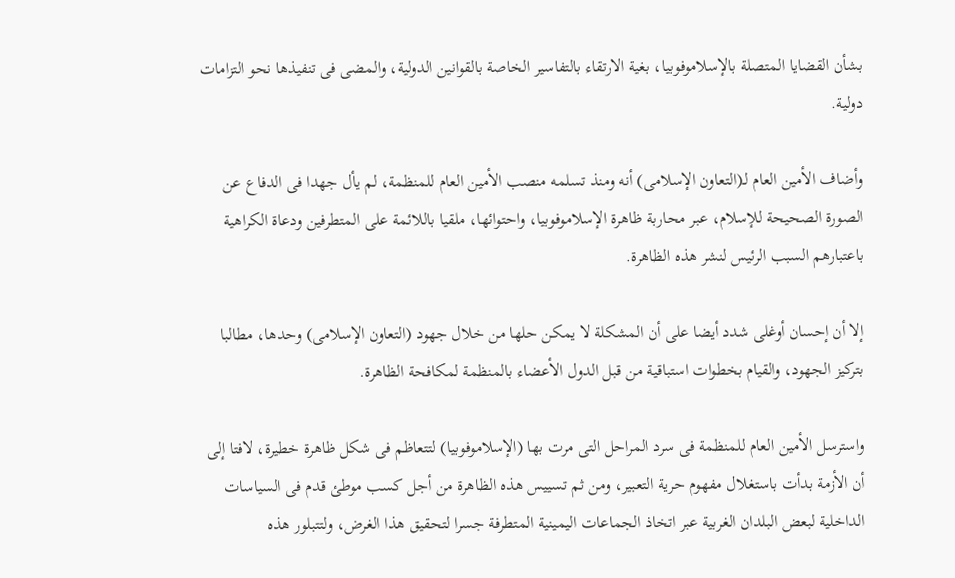بشأن القضايا المتصلة بالإسلاموفوبيا، بغية الارتقاء بالتفاسير الخاصة بالقوانين الدولية، والمضى فى تنفيذها نحو التزامات دولية.

وأضاف الأمين العام لـ(التعاون الإسلامى) أنه ومنذ تسلمه منصب الأمين العام للمنظمة، لم يأل جهدا فى الدفاع عن الصورة الصحيحة للإسلام، عبر محاربة ظاهرة الإسلاموفوبيا، واحتوائها، ملقيا باللائمة على المتطرفين ودعاة الكراهية باعتبارهم السبب الرئيس لنشر هذه الظاهرة.

إلا أن إحسان أوغلى شدد أيضا على أن المشكلة لا يمكن حلها من خلال جهود (التعاون الإسلامى) وحدها، مطالبا بتركيز الجهود، والقيام بخطوات استباقية من قبل الدول الأعضاء بالمنظمة لمكافحة الظاهرة.

واسترسل الأمين العام للمنظمة فى سرد المراحل التى مرت بها (الإسلاموفوبيا) لتتعاظم فى شكل ظاهرة خطيرة، لافتا إلى أن الأزمة بدأت باستغلال مفهوم حرية التعبير، ومن ثم تسييس هذه الظاهرة من أجل كسب موطئ قدم فى السياسات الداخلية لبعض البلدان الغربية عبر اتخاذ الجماعات اليمينية المتطرفة جسرا لتحقيق هذا الغرض، ولتتبلور هذه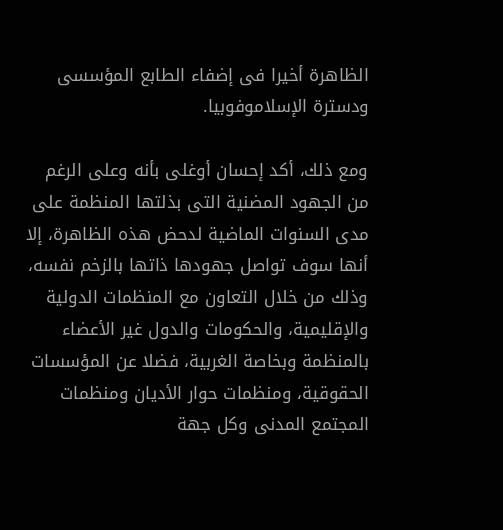الظاهرة أخيرا فى إضفاء الطابع المؤسسى ودسترة الإسلاموفوبيا.

ومع ذلك، أكد إحسان أوغلى بأنه وعلى الرغم من الجهود المضنية التى بذلتها المنظمة على مدى السنوات الماضية لدحض هذه الظاهرة، إلا أنها سوف تواصل جهودها ذاتها بالزخم نفسه، وذلك من خلال التعاون مع المنظمات الدولية والإقليمية، والحكومات والدول غير الأعضاء بالمنظمة وبخاصة الغربية، فضلا عن المؤسسات الحقوقية، ومنظمات حوار الأديان ومنظمات المجتمع المدنى وكل جهة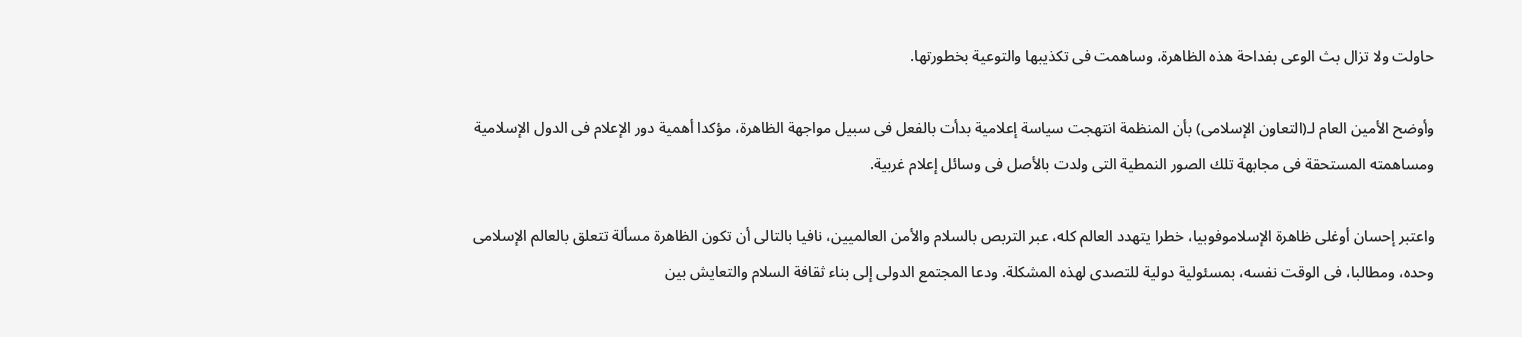حاولت ولا تزال بث الوعى بفداحة هذه الظاهرة، وساهمت فى تكذيبها والتوعية بخطورتها.

وأوضح الأمين العام لـ(التعاون الإسلامى) بأن المنظمة انتهجت سياسة إعلامية بدأت بالفعل فى سبيل مواجهة الظاهرة، مؤكدا أهمية دور الإعلام فى الدول الإسلامية ومساهمته المستحقة فى مجابهة تلك الصور النمطية التى ولدت بالأصل فى وسائل إعلام غربية.

واعتبر إحسان أوغلى ظاهرة الإسلاموفوبيا، خطرا يتهدد العالم كله، عبر التربص بالسلام والأمن العالميين، نافيا بالتالى أن تكون الظاهرة مسألة تتعلق بالعالم الإسلامى وحده، ومطالبا، فى الوقت نفسه، بمسئولية دولية للتصدى لهذه المشكلة. ودعا المجتمع الدولى إلى بناء ثقافة السلام والتعايش بين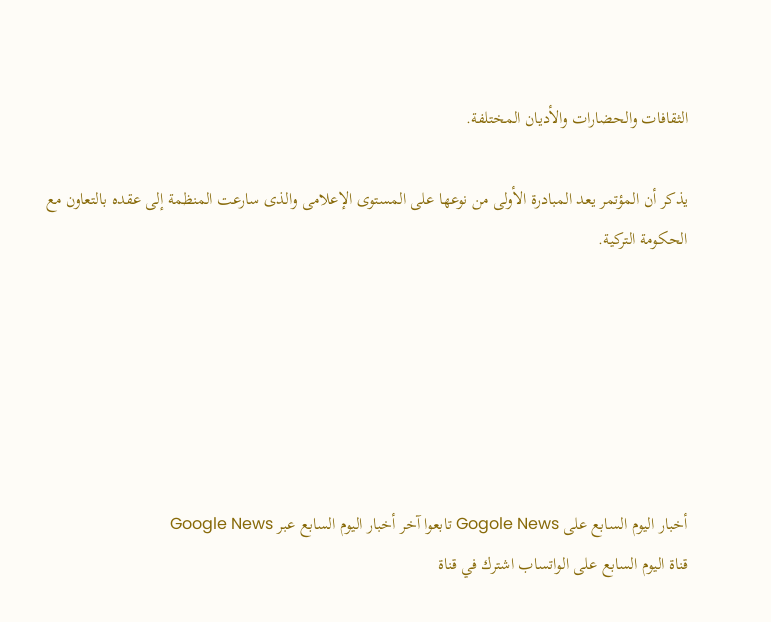الثقافات والحضارات والأديان المختلفة.

يذكر أن المؤتمر يعد المبادرة الأولى من نوعها على المستوى الإعلامى والذى سارعت المنظمة إلى عقده بالتعاون مع الحكومة التركية.






أخبار اليوم السابع على Gogole News تابعوا آخر أخبار اليوم السابع عبر Google News
قناة اليوم السابع على الواتساب اشترك في قناة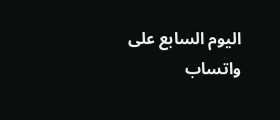اليوم السابع على واتساب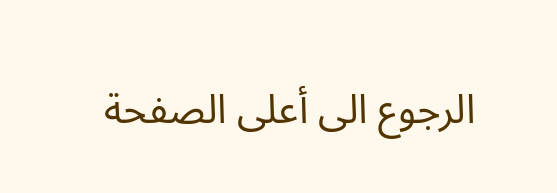الرجوع الى أعلى الصفحة